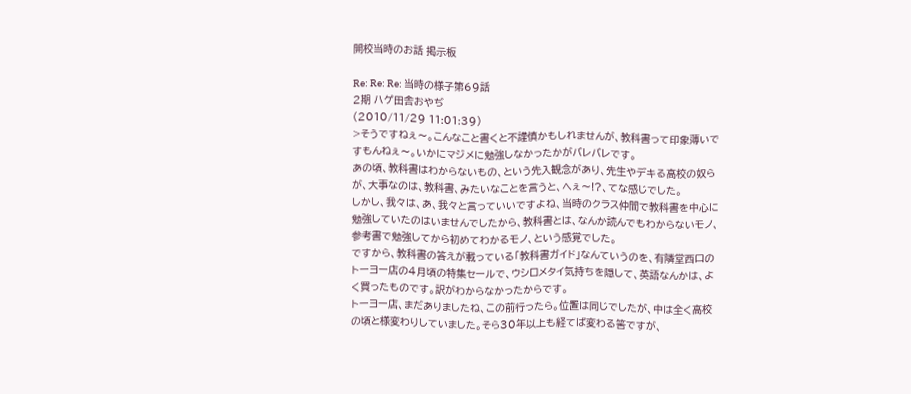開校当時のお話 掲示板

Re: Re: Re: 当時の様子第69話
2期 ハゲ田舎おやぢ
(2010/11/29 11:01:39)
>そうですねぇ〜。こんなこと書くと不謹慎かもしれませんが、教科書って印象薄いですもんねぇ〜。いかにマジメに勉強しなかったかがバレバレです。
あの頃、教科書はわからないもの、という先入観念があり、先生やデキる高校の奴らが、大事なのは、教科書、みたいなことを言うと、へぇ〜!?、てな感じでした。
しかし、我々は、あ、我々と言っていいですよね、当時のクラス仲間で教科書を中心に勉強していたのはいませんでしたから、教科書とは、なんか読んでもわからないモノ、参考書で勉強してから初めてわかるモノ、という感覚でした。
ですから、教科書の答えが載っている「教科書ガイド」なんていうのを、有隣堂西口のトーヨー店の4月頃の特集セールで、ウシロメタイ気持ちを隠して、英語なんかは、よく買ったものです。訳がわからなかったからです。
トーヨー店、まだありましたね、この前行ったら。位置は同じでしたが、中は全く高校の頃と様変わりしていました。そら30年以上も経てば変わる筈ですが、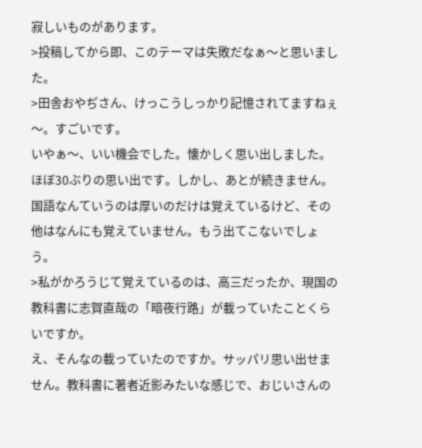寂しいものがあります。
>投稿してから即、このテーマは失敗だなぁ〜と思いました。
>田舎おやぢさん、けっこうしっかり記憶されてますねぇ〜。すごいです。
いやぁ〜、いい機会でした。懐かしく思い出しました。ほぼ30ぶりの思い出です。しかし、あとが続きません。国語なんていうのは厚いのだけは覚えているけど、その他はなんにも覚えていません。もう出てこないでしょう。
>私がかろうじて覚えているのは、高三だったか、現国の教科書に志賀直哉の「暗夜行路」が載っていたことくらいですか。
え、そんなの載っていたのですか。サッパリ思い出せません。教科書に著者近影みたいな感じで、おじいさんの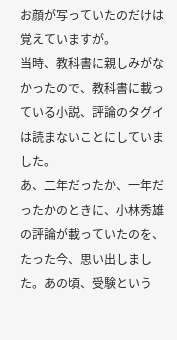お顔が写っていたのだけは覚えていますが。
当時、教科書に親しみがなかったので、教科書に載っている小説、評論のタグイは読まないことにしていました。
あ、二年だったか、一年だったかのときに、小林秀雄の評論が載っていたのを、たった今、思い出しました。あの頃、受験という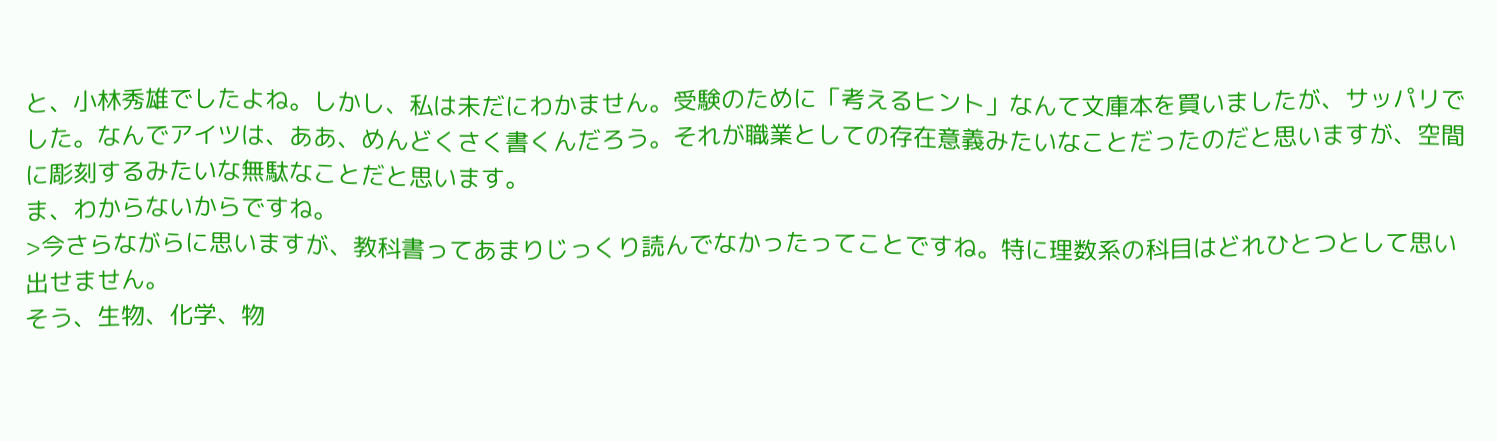と、小林秀雄でしたよね。しかし、私は未だにわかません。受験のために「考えるヒント」なんて文庫本を買いましたが、サッパリでした。なんでアイツは、ああ、めんどくさく書くんだろう。それが職業としての存在意義みたいなことだったのだと思いますが、空間に彫刻するみたいな無駄なことだと思います。
ま、わからないからですね。
>今さらながらに思いますが、教科書ってあまりじっくり読んでなかったってことですね。特に理数系の科目はどれひとつとして思い出せません。
そう、生物、化学、物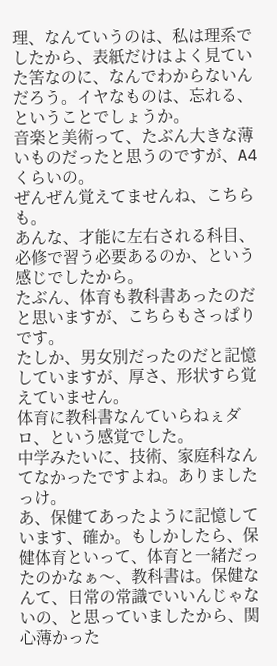理、なんていうのは、私は理系でしたから、表紙だけはよく見ていた筈なのに、なんでわからないんだろう。イヤなものは、忘れる、ということでしょうか。
音楽と美術って、たぶん大きな薄いものだったと思うのですが、A4くらいの。
ぜんぜん覚えてませんね、こちらも。
あんな、才能に左右される科目、必修で習う必要あるのか、という感じでしたから。
たぶん、体育も教科書あったのだと思いますが、こちらもさっぱりです。
たしか、男女別だったのだと記憶していますが、厚さ、形状すら覚えていません。
体育に教科書なんていらねぇダロ、という感覚でした。
中学みたいに、技術、家庭科なんてなかったですよね。ありましたっけ。
あ、保健てあったように記憶しています、確か。もしかしたら、保健体育といって、体育と一緒だったのかなぁ〜、教科書は。保健なんて、日常の常識でいいんじゃないの、と思っていましたから、関心薄かった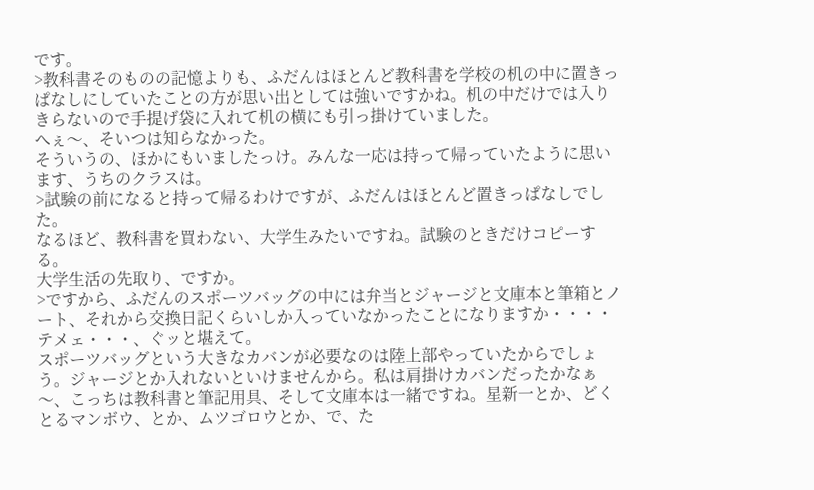です。
>教科書そのものの記憶よりも、ふだんはほとんど教科書を学校の机の中に置きっぱなしにしていたことの方が思い出としては強いですかね。机の中だけでは入りきらないので手提げ袋に入れて机の横にも引っ掛けていました。
へぇ〜、そいつは知らなかった。
そういうの、ほかにもいましたっけ。みんな一応は持って帰っていたように思います、うちのクラスは。
>試験の前になると持って帰るわけですが、ふだんはほとんど置きっぱなしでした。
なるほど、教科書を買わない、大学生みたいですね。試験のときだけコピーする。
大学生活の先取り、ですか。
>ですから、ふだんのスポーツバッグの中には弁当とジャージと文庫本と筆箱とノート、それから交換日記くらいしか入っていなかったことになりますか・・・・
テメェ・・・、ぐッと堪えて。
スポーツバッグという大きなカバンが必要なのは陸上部やっていたからでしょう。ジャージとか入れないといけませんから。私は肩掛けカバンだったかなぁ〜、こっちは教科書と筆記用具、そして文庫本は一緒ですね。星新一とか、どくとるマンボウ、とか、ムツゴロウとか、で、た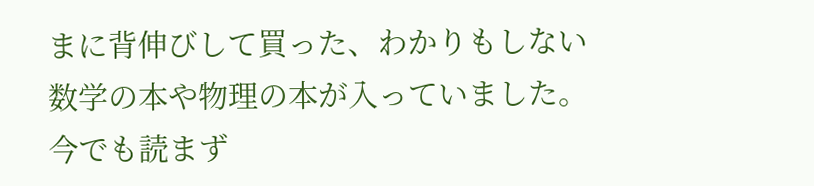まに背伸びして買った、わかりもしない数学の本や物理の本が入っていました。今でも読まず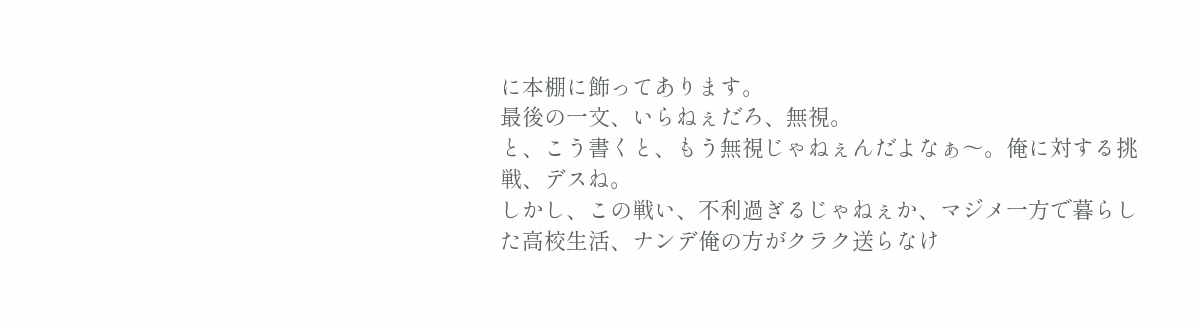に本棚に飾ってあります。
最後の一文、いらねぇだろ、無視。
と、こう書くと、もう無視じゃねぇんだよなぁ〜。俺に対する挑戦、デスね。
しかし、この戦い、不利過ぎるじゃねぇか、マジメ一方で暮らした高校生活、ナンデ俺の方がクラク送らなけ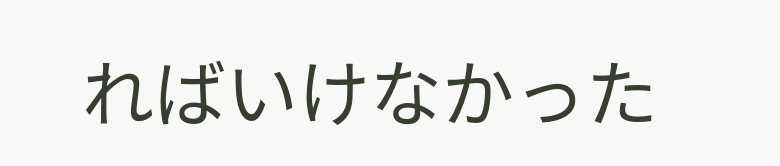ればいけなかった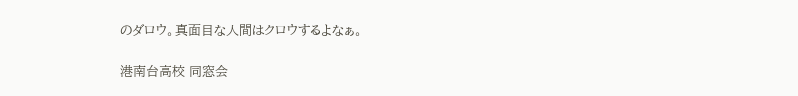のダロウ。真面目な人間はクロウするよなぁ。

港南台高校 同窓会